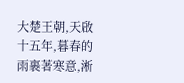大楚王朝,天啟十五年,暮春的雨裹著寒意,淅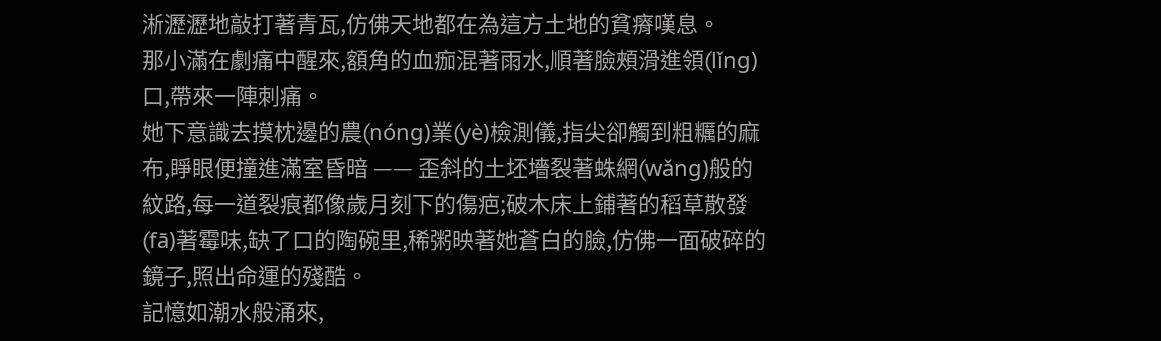淅瀝瀝地敲打著青瓦,仿佛天地都在為這方土地的貧瘠嘆息。
那小滿在劇痛中醒來,額角的血痂混著雨水,順著臉頰滑進領(lǐng)口,帶來一陣刺痛。
她下意識去摸枕邊的農(nóng)業(yè)檢測儀,指尖卻觸到粗糲的麻布,睜眼便撞進滿室昏暗 —— 歪斜的土坯墻裂著蛛網(wǎng)般的紋路,每一道裂痕都像歲月刻下的傷疤;破木床上鋪著的稻草散發(fā)著霉味,缺了口的陶碗里,稀粥映著她蒼白的臉,仿佛一面破碎的鏡子,照出命運的殘酷。
記憶如潮水般涌來,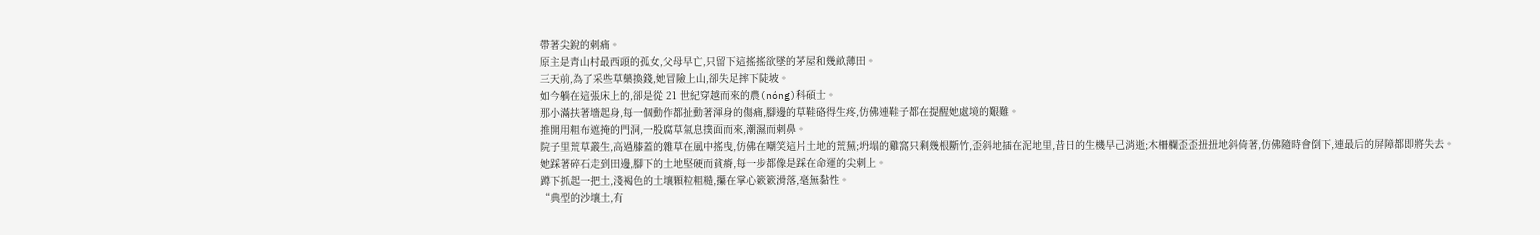帶著尖銳的刺痛。
原主是青山村最西頭的孤女,父母早亡,只留下這搖搖欲墜的茅屋和幾畝薄田。
三天前,為了采些草藥換錢,她冒險上山,卻失足摔下陡坡。
如今躺在這張床上的,卻是從 21 世紀穿越而來的農(nóng)科碩士。
那小滿扶著墻起身,每一個動作都扯動著渾身的傷痛,腳邊的草鞋硌得生疼,仿佛連鞋子都在提醒她處境的艱難。
推開用粗布遮掩的門洞,一股腐草氣息撲面而來,潮濕而刺鼻。
院子里荒草叢生,高過膝蓋的雜草在風中搖曳,仿佛在嘲笑這片土地的荒蕪;坍塌的雞窩只剩幾根斷竹,歪斜地插在泥地里,昔日的生機早己消逝;木柵欄歪歪扭扭地斜倚著,仿佛隨時會倒下,連最后的屏障都即將失去。
她踩著碎石走到田邊,腳下的土地堅硬而貧瘠,每一步都像是踩在命運的尖刺上。
蹲下抓起一把土,淺褐色的土壤顆粒粗糙,攥在掌心簌簌滑落,毫無黏性。
“典型的沙壤土,有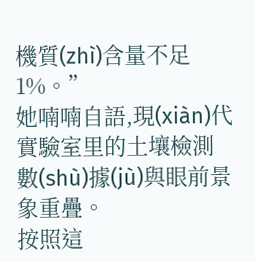機質(zhì)含量不足 1%。”
她喃喃自語,現(xiàn)代實驗室里的土壤檢測數(shù)據(jù)與眼前景象重疊。
按照這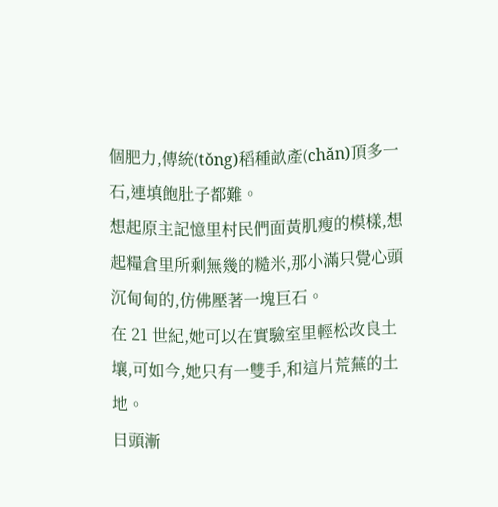個肥力,傳統(tǒng)稻種畝產(chǎn)頂多一石,連填飽肚子都難。
想起原主記憶里村民們面黃肌瘦的模樣,想起糧倉里所剩無幾的糙米,那小滿只覺心頭沉甸甸的,仿佛壓著一塊巨石。
在 21 世紀,她可以在實驗室里輕松改良土壤,可如今,她只有一雙手,和這片荒蕪的土地。
日頭漸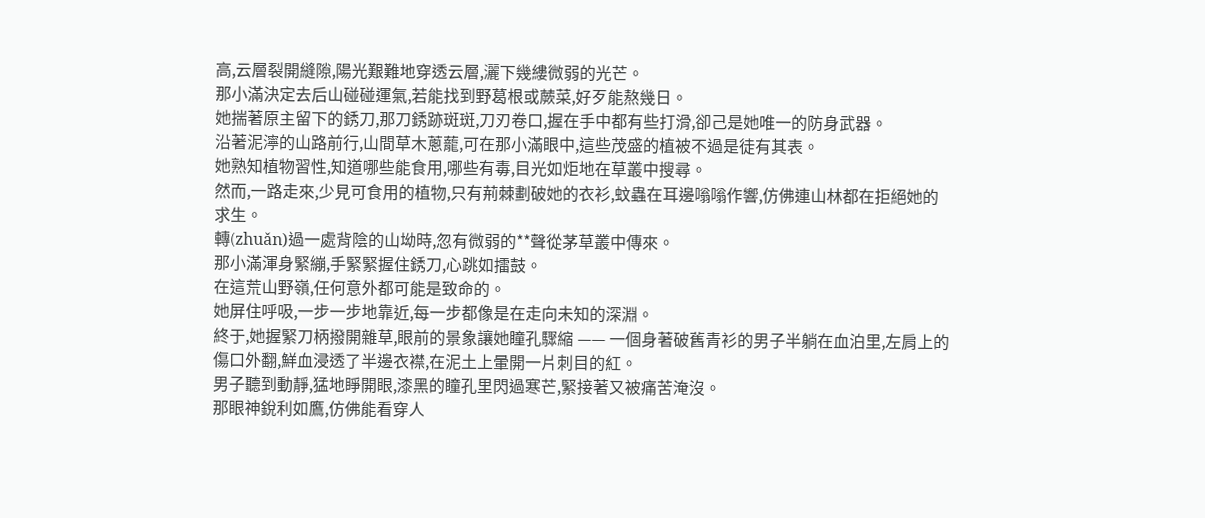高,云層裂開縫隙,陽光艱難地穿透云層,灑下幾縷微弱的光芒。
那小滿決定去后山碰碰運氣,若能找到野葛根或蕨菜,好歹能熬幾日。
她揣著原主留下的銹刀,那刀銹跡斑斑,刀刃卷口,握在手中都有些打滑,卻己是她唯一的防身武器。
沿著泥濘的山路前行,山間草木蔥蘢,可在那小滿眼中,這些茂盛的植被不過是徒有其表。
她熟知植物習性,知道哪些能食用,哪些有毒,目光如炬地在草叢中搜尋。
然而,一路走來,少見可食用的植物,只有荊棘劃破她的衣衫,蚊蟲在耳邊嗡嗡作響,仿佛連山林都在拒絕她的求生。
轉(zhuǎn)過一處背陰的山坳時,忽有微弱的**聲從茅草叢中傳來。
那小滿渾身緊繃,手緊緊握住銹刀,心跳如擂鼓。
在這荒山野嶺,任何意外都可能是致命的。
她屏住呼吸,一步一步地靠近,每一步都像是在走向未知的深淵。
終于,她握緊刀柄撥開雜草,眼前的景象讓她瞳孔驟縮 —— 一個身著破舊青衫的男子半躺在血泊里,左肩上的傷口外翻,鮮血浸透了半邊衣襟,在泥土上暈開一片刺目的紅。
男子聽到動靜,猛地睜開眼,漆黑的瞳孔里閃過寒芒,緊接著又被痛苦淹沒。
那眼神銳利如鷹,仿佛能看穿人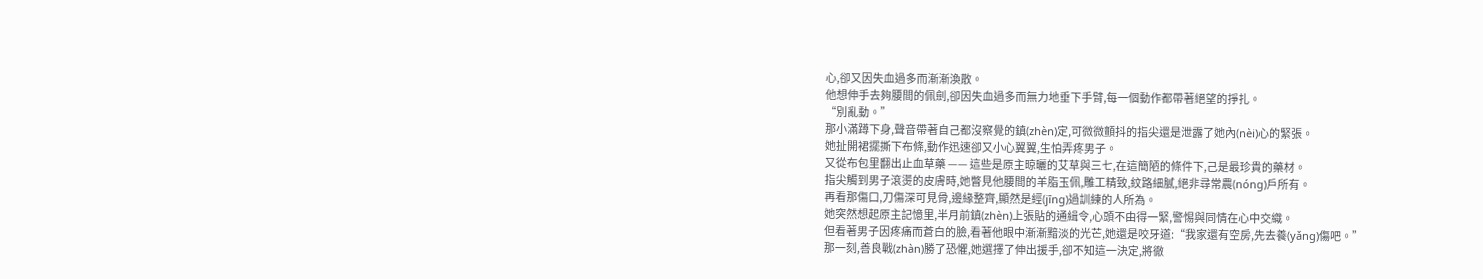心,卻又因失血過多而漸漸渙散。
他想伸手去夠腰間的佩劍,卻因失血過多而無力地垂下手臂,每一個動作都帶著絕望的掙扎。
“別亂動。”
那小滿蹲下身,聲音帶著自己都沒察覺的鎮(zhèn)定,可微微顫抖的指尖還是泄露了她內(nèi)心的緊張。
她扯開裙擺撕下布條,動作迅速卻又小心翼翼,生怕弄疼男子。
又從布包里翻出止血草藥 —— 這些是原主晾曬的艾草與三七,在這簡陋的條件下,己是最珍貴的藥材。
指尖觸到男子滾燙的皮膚時,她瞥見他腰間的羊脂玉佩,雕工精致,紋路細膩,絕非尋常農(nóng)戶所有。
再看那傷口,刀傷深可見骨,邊緣整齊,顯然是經(jīng)過訓練的人所為。
她突然想起原主記憶里,半月前鎮(zhèn)上張貼的通緝令,心頭不由得一緊,警惕與同情在心中交織。
但看著男子因疼痛而蒼白的臉,看著他眼中漸漸黯淡的光芒,她還是咬牙道:“我家還有空房,先去養(yǎng)傷吧。”
那一刻,善良戰(zhàn)勝了恐懼,她選擇了伸出援手,卻不知這一決定,將徹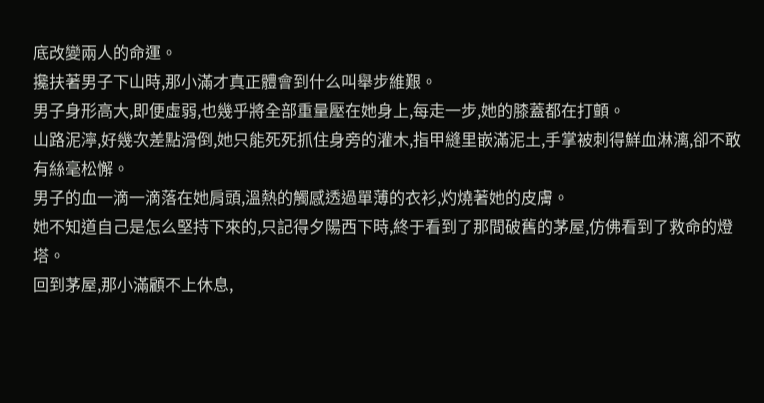底改變兩人的命運。
攙扶著男子下山時,那小滿才真正體會到什么叫舉步維艱。
男子身形高大,即便虛弱,也幾乎將全部重量壓在她身上,每走一步,她的膝蓋都在打顫。
山路泥濘,好幾次差點滑倒,她只能死死抓住身旁的灌木,指甲縫里嵌滿泥土,手掌被刺得鮮血淋漓,卻不敢有絲毫松懈。
男子的血一滴一滴落在她肩頭,溫熱的觸感透過單薄的衣衫,灼燒著她的皮膚。
她不知道自己是怎么堅持下來的,只記得夕陽西下時,終于看到了那間破舊的茅屋,仿佛看到了救命的燈塔。
回到茅屋,那小滿顧不上休息,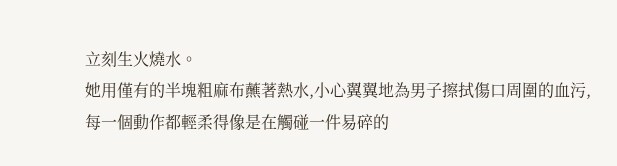立刻生火燒水。
她用僅有的半塊粗麻布蘸著熱水,小心翼翼地為男子擦拭傷口周圍的血污,每一個動作都輕柔得像是在觸碰一件易碎的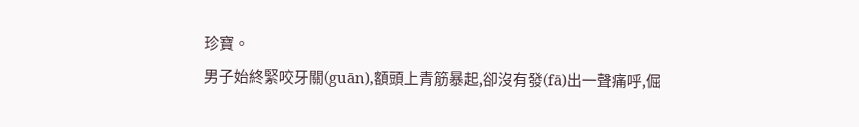珍寶。
男子始終緊咬牙關(guān),額頭上青筋暴起,卻沒有發(fā)出一聲痛呼,倔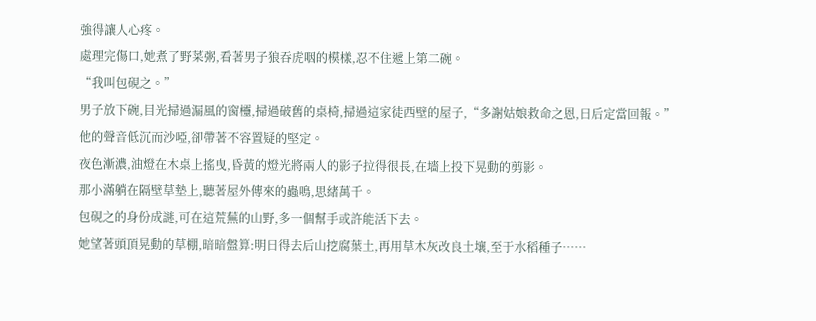強得讓人心疼。
處理完傷口,她煮了野菜粥,看著男子狼吞虎咽的模樣,忍不住遞上第二碗。
“我叫包硯之。”
男子放下碗,目光掃過漏風的窗欞,掃過破舊的桌椅,掃過這家徒西壁的屋子,“多謝姑娘救命之恩,日后定當回報。”
他的聲音低沉而沙啞,卻帶著不容置疑的堅定。
夜色漸濃,油燈在木桌上搖曳,昏黃的燈光將兩人的影子拉得很長,在墻上投下晃動的剪影。
那小滿躺在隔壁草墊上,聽著屋外傳來的蟲鳴,思緒萬千。
包硯之的身份成謎,可在這荒蕪的山野,多一個幫手或許能活下去。
她望著頭頂晃動的草棚,暗暗盤算:明日得去后山挖腐葉土,再用草木灰改良土壤,至于水稻種子……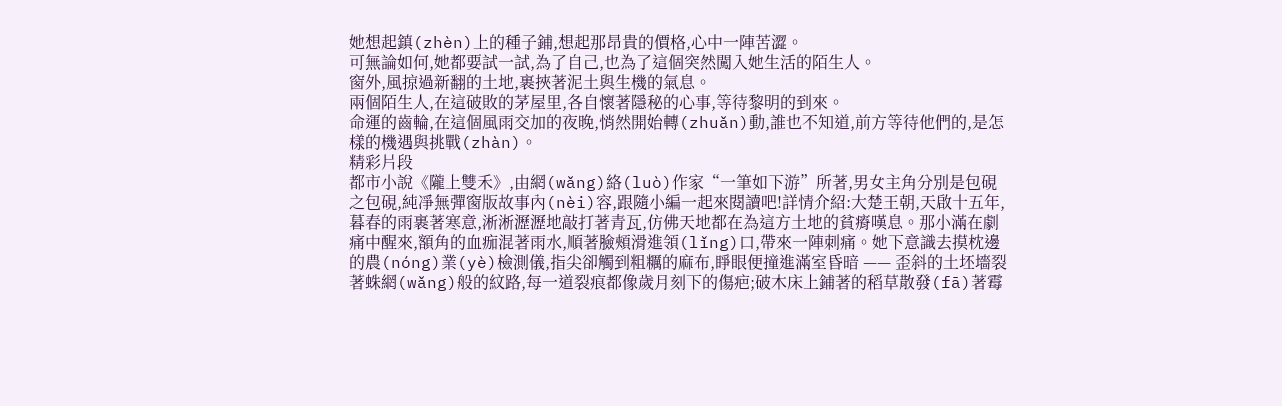她想起鎮(zhèn)上的種子鋪,想起那昂貴的價格,心中一陣苦澀。
可無論如何,她都要試一試,為了自己,也為了這個突然闖入她生活的陌生人。
窗外,風掠過新翻的土地,裹挾著泥土與生機的氣息。
兩個陌生人,在這破敗的茅屋里,各自懷著隱秘的心事,等待黎明的到來。
命運的齒輪,在這個風雨交加的夜晚,悄然開始轉(zhuǎn)動,誰也不知道,前方等待他們的,是怎樣的機遇與挑戰(zhàn)。
精彩片段
都市小說《隴上雙禾》,由網(wǎng)絡(luò)作家“一筆如下游”所著,男女主角分別是包硯之包硯,純凈無彈窗版故事內(nèi)容,跟隨小編一起來閱讀吧!詳情介紹:大楚王朝,天啟十五年,暮春的雨裹著寒意,淅淅瀝瀝地敲打著青瓦,仿佛天地都在為這方土地的貧瘠嘆息。那小滿在劇痛中醒來,額角的血痂混著雨水,順著臉頰滑進領(lǐng)口,帶來一陣刺痛。她下意識去摸枕邊的農(nóng)業(yè)檢測儀,指尖卻觸到粗糲的麻布,睜眼便撞進滿室昏暗 —— 歪斜的土坯墻裂著蛛網(wǎng)般的紋路,每一道裂痕都像歲月刻下的傷疤;破木床上鋪著的稻草散發(fā)著霉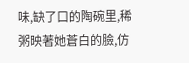味,缺了口的陶碗里,稀粥映著她蒼白的臉,仿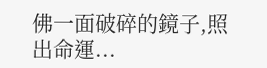佛一面破碎的鏡子,照出命運...